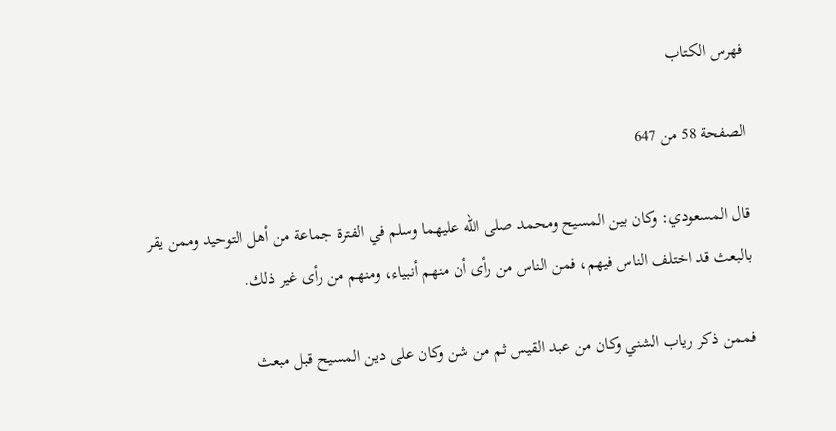فهرس الكتاب

الصفحة 58 من 647

قال المسعودي: وكان بين المسيح ومحمد صلى الله عليهما وسلم في الفترة جماعة من أهل التوحيد وممن يقر بالبعث قد اختلف الناس فيهم، فمن الناس من رأى أن منهم أنبياء، ومنهم من رأى غير ذلك.

فممن ذكر رياب الشني وكان من عبد القيس ثم من شن وكان على دين المسيح قبل مبعث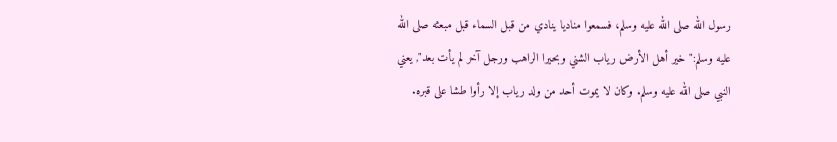رسول الله صلى الله عليه وسلم، فسمعوا مناديا ينادي من قبل السماء قبل مبعثه صلى الله عليه وسلم:"خير أهل الأرض رياب الشني وبحيرا الراهب ورجل آخر لم يأت بعد", يعني النبي صلى الله عليه وسلم. وكان لا يموت أحد من ولد رياب إلا رأوا طشا على قبره.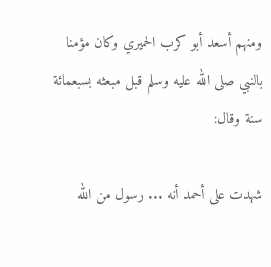ومنهم أسعد أبو كرب الحميري وكان مؤمنا بالنبي صلى الله عليه وسلم قبل مبعثه بسبعمائة سنة وقال:

شهدت على أحمد أنه ... رسول من الله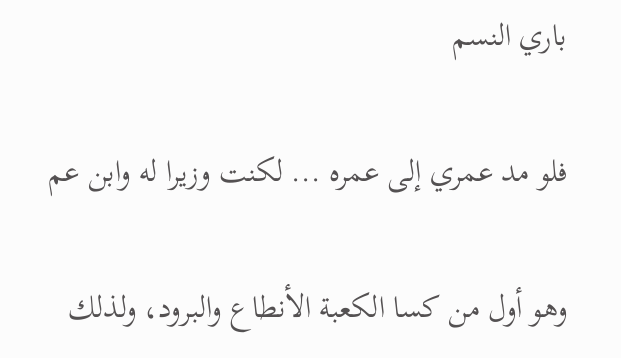باري النسم

فلو مد عمري إلى عمره ... لكنت وزيرا له وابن عم

وهو أول من كسا الكعبة الأنطاع والبرود، ولذلك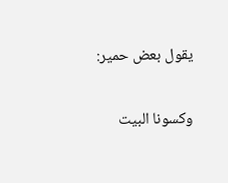يقول بعض حمير:

وكسونا البيت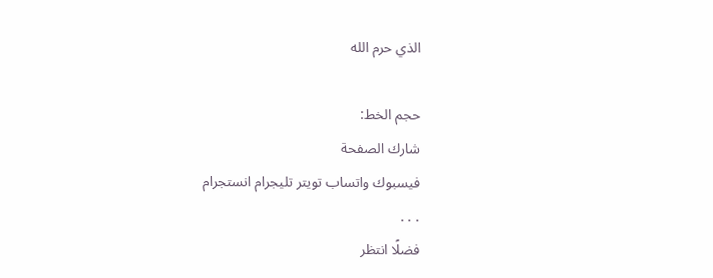الذي حرم الله

حجم الخط:
شارك الصفحة
فيسبوك واتساب تويتر تليجرام انستجرام
. . .
فضلًا انتظر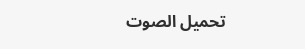تحميل الصوت